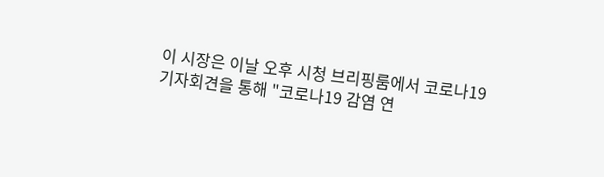이 시장은 이날 오후 시청 브리핑룸에서 코로나19 기자회견을 통해 "코로나19 감염 연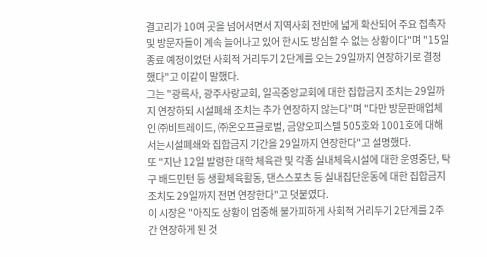결고리가 10여 곳을 넘어서면서 지역사회 전반에 넓게 확산되어 주요 접촉자 및 방문자들이 계속 늘어나고 있어 한시도 방심할 수 없는 상황이다"며 "15일 종료 예정이었던 사회적 거리두기 2단계를 오는 29일까지 연장하기로 결정했다"고 이같이 말했다.
그는 "광륵사, 광주사랑교회, 일곡중앙교회에 대한 집합금지 조치는 29일까지 연장하되 시설폐쇄 조치는 추가 연장하지 않는다"며 "다만 방문판매업체인 ㈜비트레이드, ㈜온오프글로벌, 금양오피스텔 505호와 1001호에 대해서는시설폐쇄와 집합금지 기간을 29일까지 연장한다"고 설명했다.
또 "지난 12일 발령한 대학 체육관 및 각종 실내체육시설에 대한 운영중단, 탁구 배드민턴 등 생활체육활동, 댄스스포츠 등 실내집단운동에 대한 집합금지조치도 29일까지 전면 연장한다"고 덧붙였다.
이 시장은 "아직도 상황이 엄중해 불가피하게 사회적 거리두기 2단계를 2주간 연장하게 된 것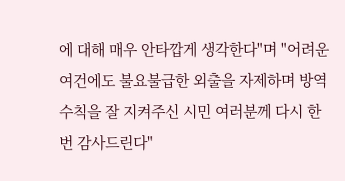에 대해 매우 안타깝게 생각한다"며 "어려운 여건에도 불요불급한 외출을 자제하며 방역수칙을 잘 지켜주신 시민 여러분께 다시 한 번 감사드린다"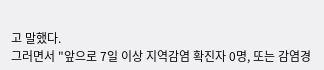고 말했다.
그러면서 "앞으로 7일 이상 지역감염 확진자 0명, 또는 감염경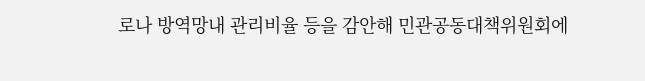로나 방역망내 관리비율 등을 감안해 민관공동대책위원회에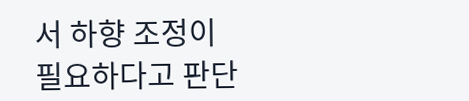서 하향 조정이 필요하다고 판단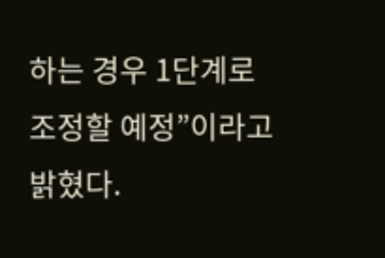하는 경우 1단계로 조정할 예정”이라고 밝혔다.